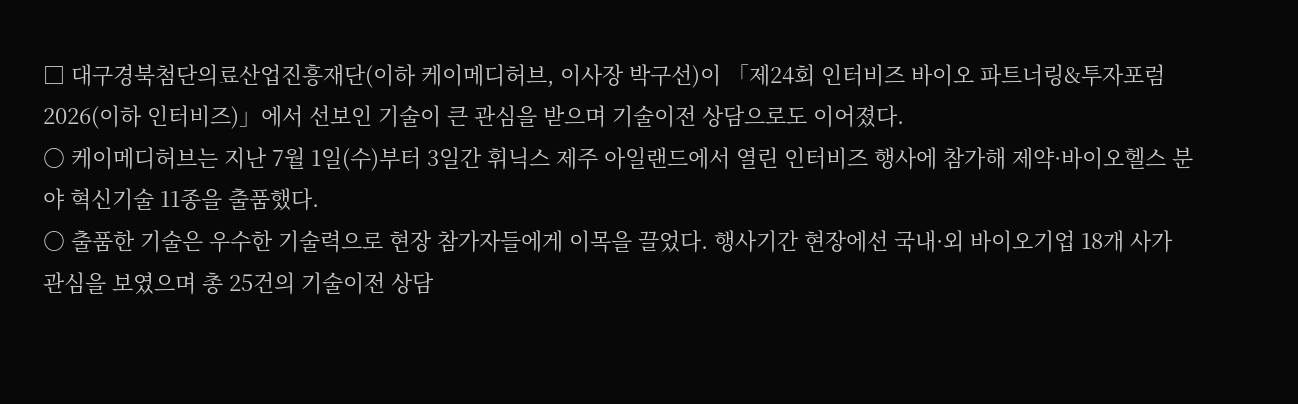□ 대구경북첨단의료산업진흥재단(이하 케이메디허브, 이사장 박구선)이 「제24회 인터비즈 바이오 파트너링&투자포럼 2026(이하 인터비즈)」에서 선보인 기술이 큰 관심을 받으며 기술이전 상담으로도 이어졌다.
○ 케이메디허브는 지난 7월 1일(수)부터 3일간 휘닉스 제주 아일랜드에서 열린 인터비즈 행사에 참가해 제약·바이오헬스 분야 혁신기술 11종을 출품했다.
○ 출품한 기술은 우수한 기술력으로 현장 참가자들에게 이목을 끌었다. 행사기간 현장에선 국내·외 바이오기업 18개 사가 관심을 보였으며 총 25건의 기술이전 상담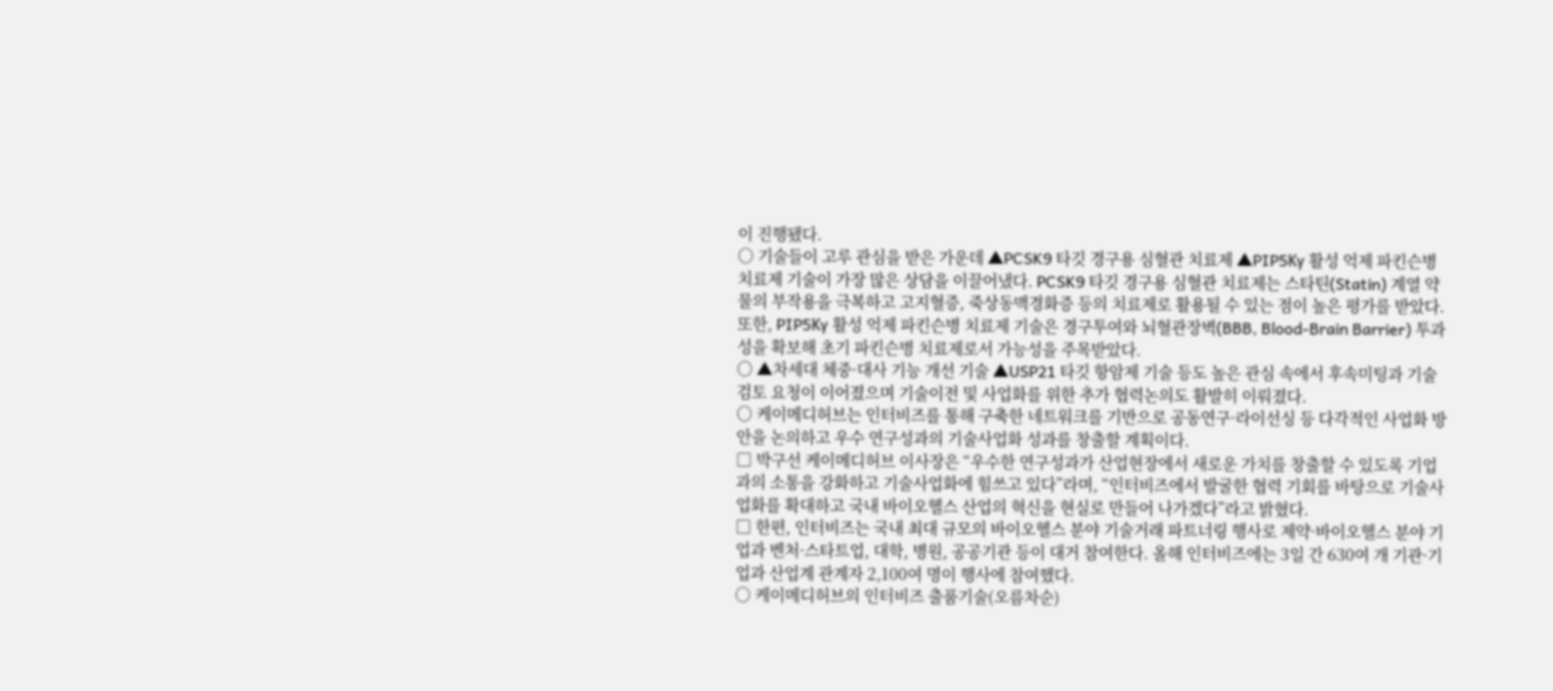이 진행됐다.
○ 기술들이 고루 관심을 받은 가운데 ▲PCSK9 타깃 경구용 심혈관 치료제 ▲PIP5Kγ 활성 억제 파킨슨병 치료제 기술이 가장 많은 상담을 이끌어냈다. PCSK9 타깃 경구용 심혈관 치료제는 스타틴(Statin) 계열 약물의 부작용을 극복하고 고지혈증, 죽상동맥경화증 등의 치료제로 활용될 수 있는 점이 높은 평가를 받았다. 또한, PIP5Kγ 활성 억제 파킨슨병 치료제 기술은 경구투여와 뇌혈관장벽(BBB, Blood-Brain Barrier) 투과성을 확보해 초기 파킨슨병 치료제로서 가능성을 주목받았다.
○ ▲차세대 체중·대사 기능 개선 기술 ▲USP21 타깃 항암제 기술 등도 높은 관심 속에서 후속미팅과 기술검토 요청이 이어졌으며 기술이전 및 사업화를 위한 추가 협력논의도 활발히 이뤄졌다.
○ 케이메디허브는 인터비즈를 통해 구축한 네트워크를 기반으로 공동연구·라이선싱 등 다각적인 사업화 방안을 논의하고 우수 연구성과의 기술사업화 성과를 창출할 계획이다.
□ 박구선 케이메디허브 이사장은 “우수한 연구성과가 산업현장에서 새로운 가치를 창출할 수 있도록 기업과의 소통을 강화하고 기술사업화에 힘쓰고 있다”라며, “인터비즈에서 발굴한 협력 기회를 바탕으로 기술사업화를 확대하고 국내 바이오헬스 산업의 혁신을 현실로 만들어 나가겠다”라고 밝혔다.
□ 한편, 인터비즈는 국내 최대 규모의 바이오헬스 분야 기술거래 파트너링 행사로 제약·바이오헬스 분야 기업과 벤처·스타트업, 대학, 병원, 공공기관 등이 대거 참여한다. 올해 인터비즈에는 3일 간 630여 개 기관·기업과 산업계 관계자 2,100여 명이 행사에 참여했다.
○ 케이메디허브의 인터비즈 출품기술(오름차순)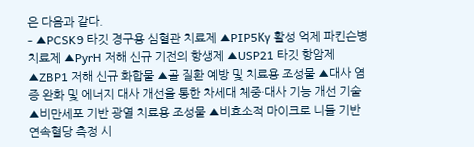은 다음과 같다.
- ▲PCSK9 타깃 경구용 심혈관 치료제 ▲PIP5Kγ 활성 억제 파킨슨병 치료제 ▲PyrH 저해 신규 기전의 항생제 ▲USP21 타깃 항암제 ▲ZBP1 저해 신규 화합물 ▲골 질환 예방 및 치료용 조성물 ▲대사 염증 완화 및 에너지 대사 개선을 통한 차세대 체중·대사 기능 개선 기술 ▲비만세포 기반 광열 치료용 조성물 ▲비효소적 마이크로 니들 기반 연속혈당 측정 시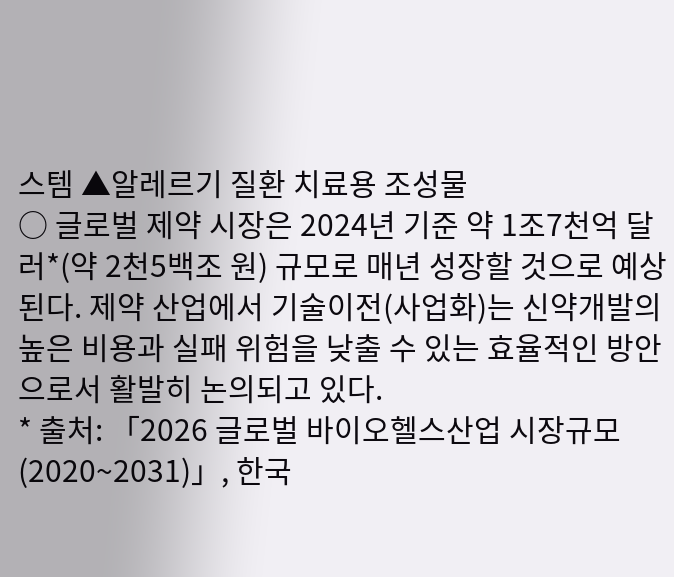스템 ▲알레르기 질환 치료용 조성물
○ 글로벌 제약 시장은 2024년 기준 약 1조7천억 달러*(약 2천5백조 원) 규모로 매년 성장할 것으로 예상된다. 제약 산업에서 기술이전(사업화)는 신약개발의 높은 비용과 실패 위험을 낮출 수 있는 효율적인 방안으로서 활발히 논의되고 있다.
* 출처: 「2026 글로벌 바이오헬스산업 시장규모(2020~2031)」, 한국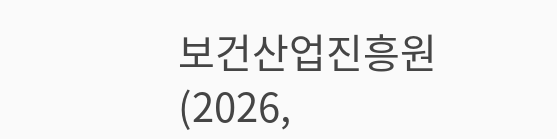보건산업진흥원(2026,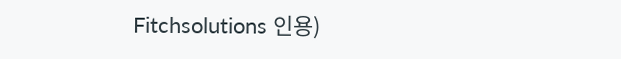Fitchsolutions 인용)